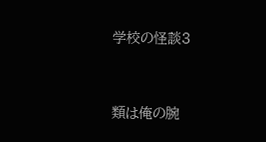学校の怪談3


類は俺の腕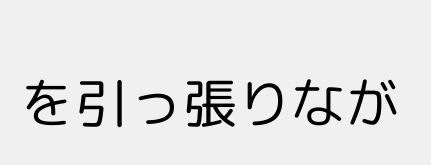を引っ張りなが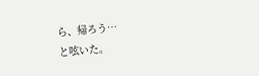ら、帰ろう…
と呟いた。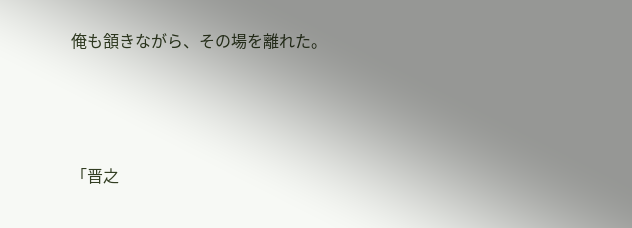俺も頷きながら、その場を離れた。




「晋之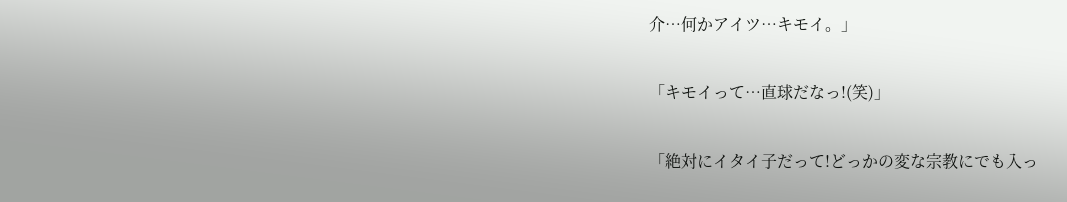介…何かアイツ…キモイ。」

「キモイって…直球だなっ!(笑)」

「絶対にイタイ子だって!どっかの変な宗教にでも入っ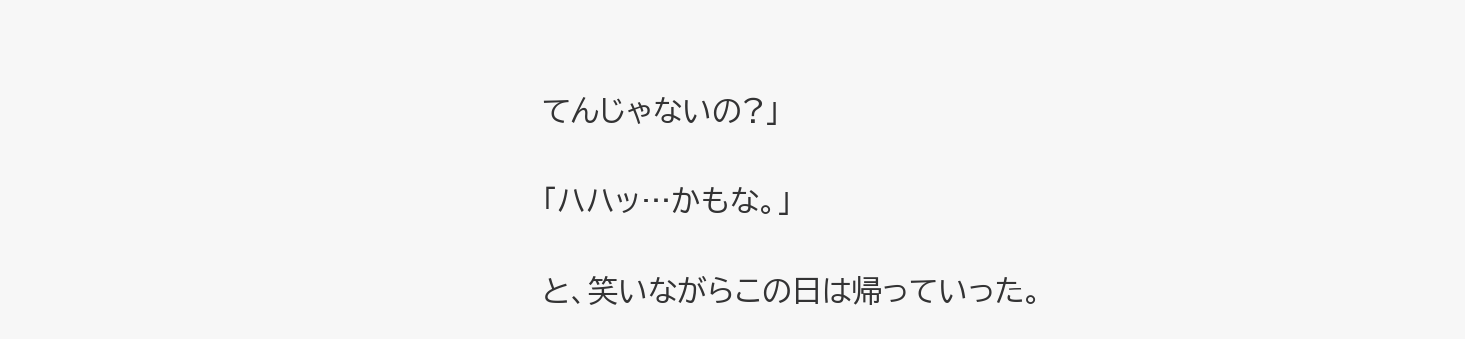てんじゃないの?」

「ハハッ…かもな。」

と、笑いながらこの日は帰っていった。